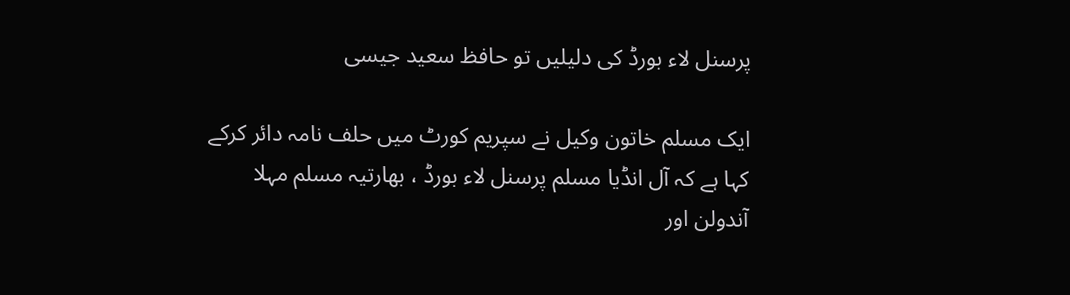پرسنل لاء بورڈ کی دلیلیں تو حافظ سعید جیسی

ایک مسلم خاتون وکیل نے سپریم کورٹ میں حلف نامہ دائر کرکے کہا ہے کہ آل انڈیا مسلم پرسنل لاء بورڈ ، بھارتیہ مسلم مہلا آندولن اور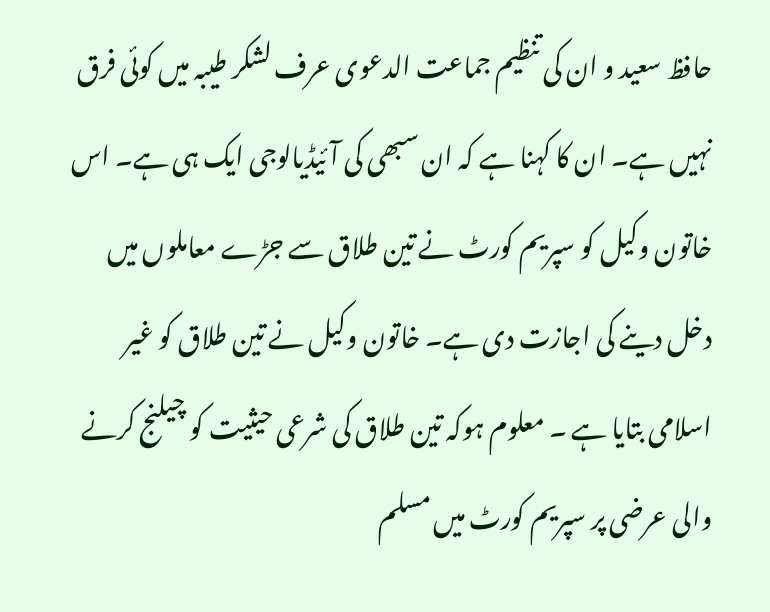حافظ سعید و ان کی تنظیم جماعت الدعوی عرف لشکر طیبہ میں کوئی فرق نہیں ہے۔ ان کا کہنا ہے کہ ان سبھی کی آئیڈیالوجی ایک ہی ہے۔ اس خاتون وکیل کو سپریم کورٹ نے تین طلاق سے جڑے معاملوں میں دخل دینے کی اجازت دی ہے۔ خاتون وکیل نے تین طلاق کو غیر اسلامی بتایا ہے ۔ معلوم ہوکہ تین طلاق کی شرعی حیثیت کو چیلنج کرنے والی عرضی پر سپریم کورٹ میں مسلم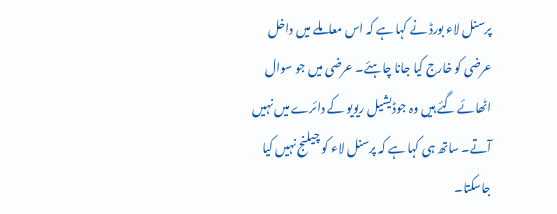پرسنل لاء بورڈ نے کہا ہے کہ اس معاملے میں داخل عرضی کو خارج کیا جانا چاہئے۔ عرضی میں جو سوال اٹھائے گئے ہیں وہ جوڈیشیل ریویو کے دائرے میں نہیں آتے۔ ساتھ ہی کہا ہے کہ پرسنل لاء کو چیلنج نہیں کیا جاسکتا۔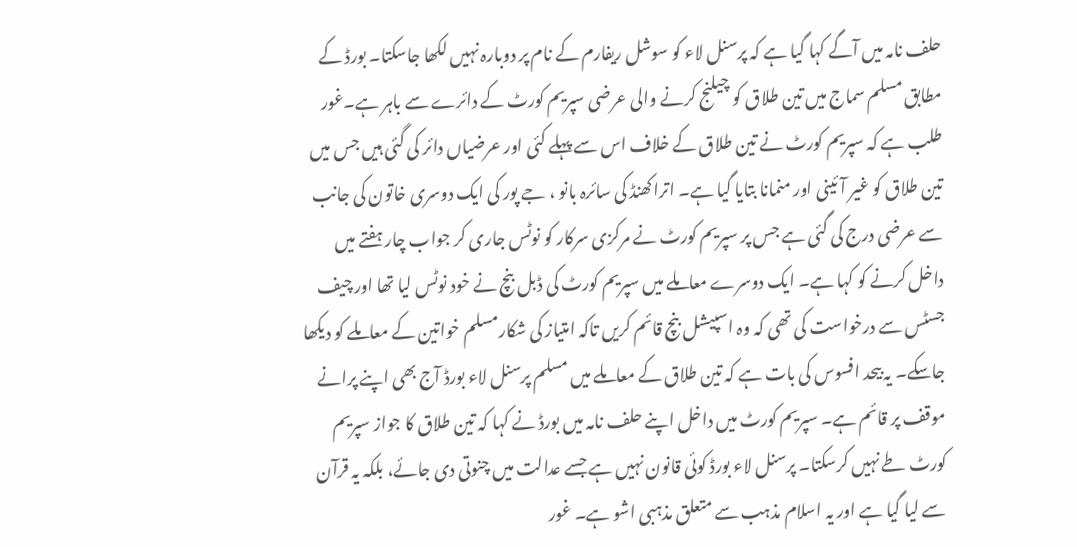حلف نامہ میں آگے کہا گیا ہے کہ پرسنل لاء کو سوشل ریفارم کے نام پر دوبارہ نہیں لکھا جاسکتا۔ بورڈ کے مطابق مسلم سماج میں تین طلاق کو چیلنج کرنے والی عرضی سپریم کورٹ کے دائرے سے باہر ہے۔غور طلب ہے کہ سپریم کورٹ نے تین طلاق کے خلاف اس سے پہلے کئی اور عرضیاں دائر کی گئی ہیں جس میں تین طلاق کو غیر آئینی اور منمانا بتایا گیا ہے۔ اتراکھنڈ کی سائرہ بانو ، جے پور کی ایک دوسری خاتون کی جانب سے عرضی درج کی گئی ہے جس پر سپریم کورٹ نے مرکزی سرکار کو نوٹس جاری کر جواب چار ہفتے میں داخل کرنے کو کہا ہے۔ ایک دوسرے معاملے میں سپریم کورٹ کی ڈبل بنچ نے خود نوٹس لیا تھا اور چیف جسٹس سے درخواست کی تھی کہ وہ اسپیشل بنچ قائم کریں تاکہ امتیاز کی شکارمسلم خواتین کے معاملے کو دیکھا جاسکے۔ یہ بیحد افسوس کی بات ہے کہ تین طلاق کے معاملے میں مسلم پرسنل لاء بورڈ آج بھی اپنے پرانے موقف پر قائم ہے۔ سپریم کورٹ میں داخل اپنے حلف نامہ میں بورڈ نے کہا کہ تین طلاق کا جواز سپریم کورٹ طے نہیں کرسکتا۔ پرسنل لاء بورڈ کوئی قانون نہیں ہے جسے عدالت میں چنوتی دی جائے، بلکہ یہ قرآن سے لیا گیا ہے اور یہ اسلام مذہب سے متعلق مذہبی اشو ہے۔ غور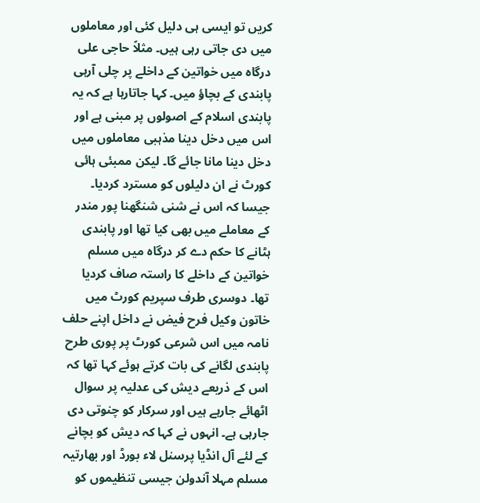کریں تو ایسی ہی دلیل کئی اور معاملوں میں دی جاتی رہی ہیں۔ مثلاً حاجی علی درگاہ میں خواتین کے داخلے پر چلی آرہی پابندی کے بچاؤ میں۔ کہا جاتارہا ہے کہ یہ پابندی اسلام کے اصولوں پر مبنی ہے اور اس میں دخل دینا مذہبی معاملوں میں دخل دینا مانا جائے گا۔ لیکن ممبئی ہائی کورٹ نے ان دلیلوں کو مسترد کردیا۔ جیسا کہ اس نے شنی شنگھنا پور مندر کے معاملے میں بھی کیا تھا اور پابندی ہٹانے کا حکم دے کر درگاہ میں مسلم خواتین کے داخلے کا راستہ صاف کردیا تھا۔ دوسری طرف سپریم کورٹ میں خاتون وکیل فرح فیض نے داخل اپنے حلف نامہ میں اس شرعی کورٹ پر پوری طرح پابندی لگانے کی بات کرتے ہوئے کہا تھا کہ اس کے ذریعے دیش کی عدلیہ پر سوال اٹھائے جارہے ہیں اور سرکار کو چنوتی دی جارہی ہے۔ انہوں نے کہا کہ دیش کو بچانے کے لئے آل انڈیا پرسنل لاء بورڈ اور بھارتیہ مسلم مہلا آندولن جیسی تنظیموں کو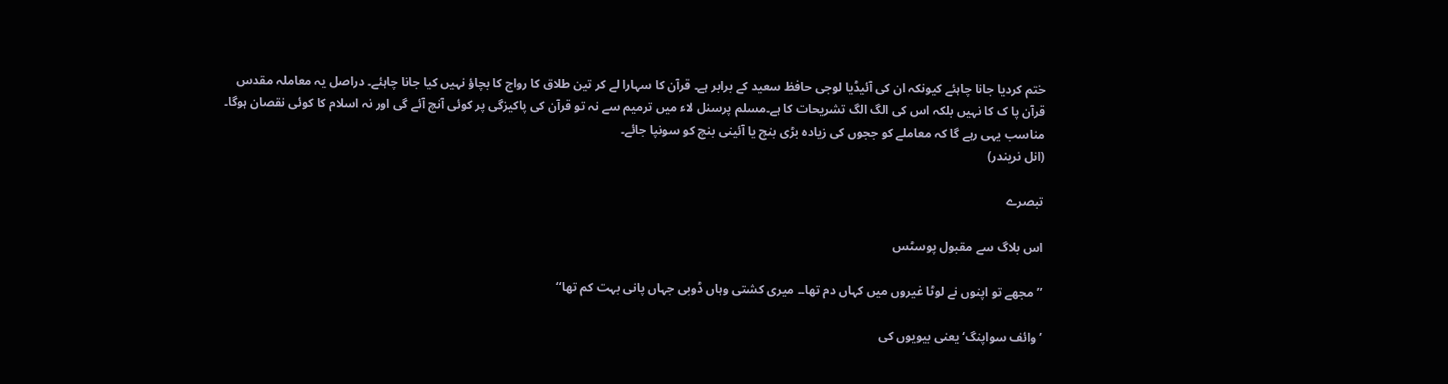ختم کردیا جانا چاہئے کیونکہ ان کی آئیڈیا لوجی حافظ سعید کے برابر ہے۔ قرآن کا سہارا لے کر تین طلاق کا رواج کا بچاؤ نہیں کیا جانا چاہئے۔ دراصل یہ معاملہ مقدس قرآن پا ک کا نہیں بلکہ اس کی الگ الگ تشریحات کا ہے۔مسلم پرسنل لاء میں ترمیم سے نہ تو قرآن کی پاکیزگی پر کوئی آنچ آئے گی اور نہ اسلام کا کوئی نقصان ہوگا۔ مناسب یہی رہے گا کہ معاملے کو ججوں کی زیادہ بڑی بنچ یا آئینی بنچ کو سونپا جائے۔
(انل نریندر)

تبصرے

اس بلاگ سے مقبول پوسٹس

’’مجھے تو اپنوں نے لوٹا غیروں میں کہاں دم تھا۔۔ میری کشتی وہاں ڈوبی جہاں پانی بہت کم تھا‘‘

’وائف سواپنگ‘ یعنی بیویوں کی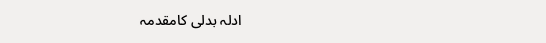ادلہ بدلی کامقدمہ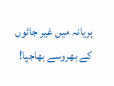ہریانہ میں غیر جاٹوں کے بھروسے بھاجپا!